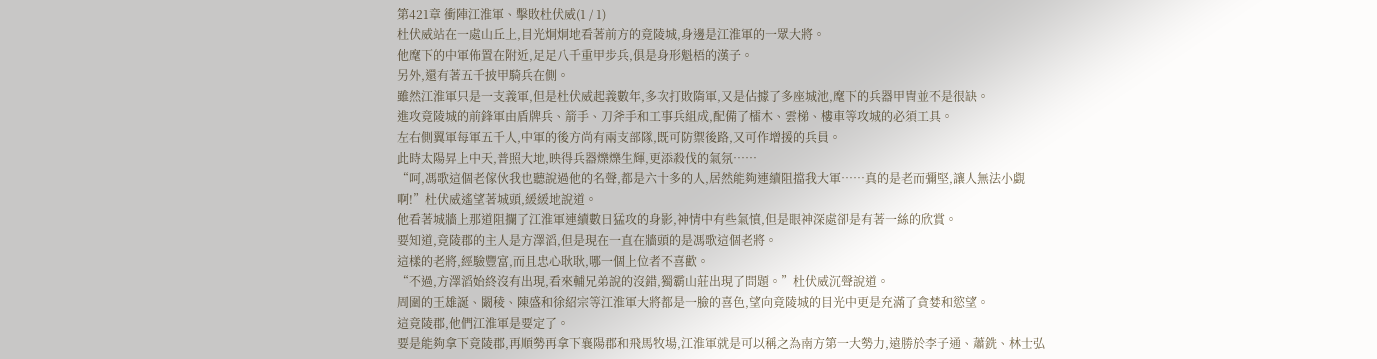第421章 衝陣江淮軍、擊敗杜伏威(1 / 1)
杜伏威站在一處山丘上,目光炯炯地看著前方的竟陵城,身邊是江淮軍的一眾大將。
他麾下的中軍佈置在附近,足足八千重甲步兵,俱是身形魁梧的漢子。
另外,還有著五千披甲騎兵在側。
雖然江淮軍只是一支義軍,但是杜伏威起義數年,多次打敗隋軍,又是佔據了多座城池,麾下的兵器甲冑並不是很缺。
進攻竟陵城的前鋒軍由盾牌兵、箭手、刀斧手和工事兵組成,配備了檑木、雲梯、樓車等攻城的必須工具。
左右側翼軍每軍五千人,中軍的後方尚有兩支部隊,既可防禦後路,又可作增援的兵員。
此時太陽昇上中天,普照大地,映得兵器爍爍生輝,更添殺伐的氣氛……
“呵,馮歌這個老傢伙我也聽說過他的名聲,都是六十多的人,居然能夠連續阻擋我大軍……真的是老而彌堅,讓人無法小覷啊!”杜伏威遙望著城頭,緩緩地說道。
他看著城牆上那道阻攔了江淮軍連續數日猛攻的身影,神情中有些氣憤,但是眼神深處卻是有著一絲的欣賞。
要知道,竟陵郡的主人是方澤滔,但是現在一直在牆頭的是馮歌這個老將。
這樣的老將,經驗豐富,而且忠心耿耿,哪一個上位者不喜歡。
“不過,方澤滔始終沒有出現,看來輔兄弟說的沒錯,獨霸山莊出現了問題。”杜伏威沉聲說道。
周圍的王雄誕、闞稜、陳盛和徐紹宗等江淮軍大將都是一臉的喜色,望向竟陵城的目光中更是充滿了貪婪和慾望。
這竟陵郡,他們江淮軍是要定了。
要是能夠拿下竟陵郡,再順勢再拿下襄陽郡和飛馬牧場,江淮軍就是可以稱之為南方第一大勢力,遠勝於李子通、蕭銑、林士弘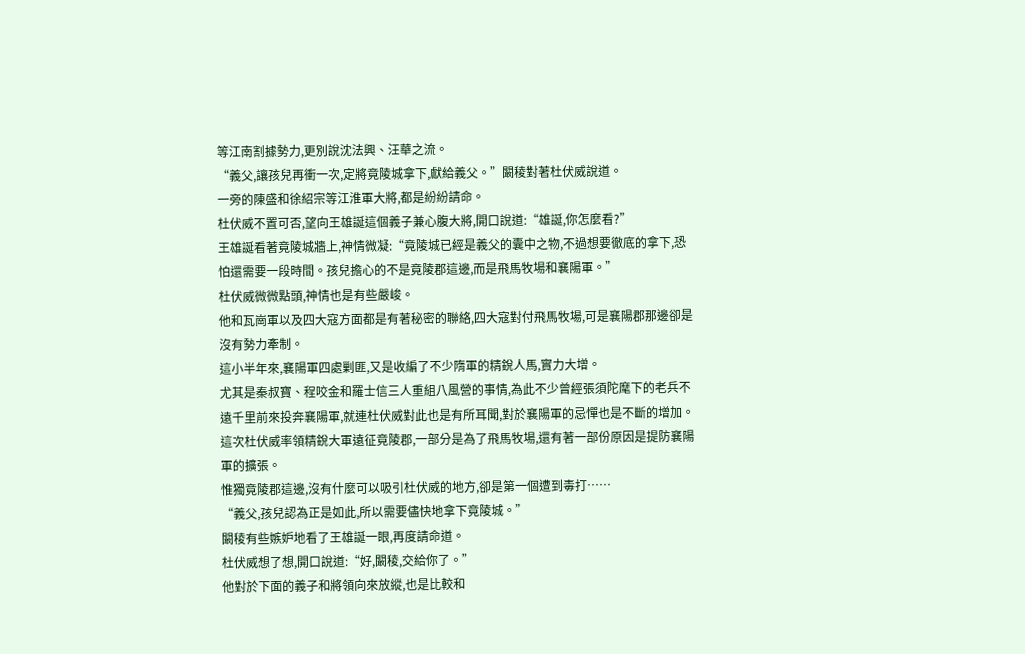等江南割據勢力,更別說沈法興、汪華之流。
“義父,讓孩兒再衝一次,定將竟陵城拿下,獻給義父。”闞稜對著杜伏威說道。
一旁的陳盛和徐紹宗等江淮軍大將,都是紛紛請命。
杜伏威不置可否,望向王雄誕這個義子兼心腹大將,開口說道:“雄誕,你怎麼看?”
王雄誕看著竟陵城牆上,神情微凝:“竟陵城已經是義父的囊中之物,不過想要徹底的拿下,恐怕還需要一段時間。孩兒擔心的不是竟陵郡這邊,而是飛馬牧場和襄陽軍。”
杜伏威微微點頭,神情也是有些嚴峻。
他和瓦崗軍以及四大寇方面都是有著秘密的聯絡,四大寇對付飛馬牧場,可是襄陽郡那邊卻是沒有勢力牽制。
這小半年來,襄陽軍四處剿匪,又是收編了不少隋軍的精銳人馬,實力大增。
尤其是秦叔寶、程咬金和羅士信三人重組八風營的事情,為此不少曾經張須陀麾下的老兵不遠千里前來投奔襄陽軍,就連杜伏威對此也是有所耳聞,對於襄陽軍的忌憚也是不斷的增加。
這次杜伏威率領精銳大軍遠征竟陵郡,一部分是為了飛馬牧場,還有著一部份原因是提防襄陽軍的擴張。
惟獨竟陵郡這邊,沒有什麼可以吸引杜伏威的地方,卻是第一個遭到毒打……
“義父,孩兒認為正是如此,所以需要儘快地拿下竟陵城。”
闞稜有些嫉妒地看了王雄誕一眼,再度請命道。
杜伏威想了想,開口說道:“好,闞稜,交給你了。”
他對於下面的義子和將領向來放縱,也是比較和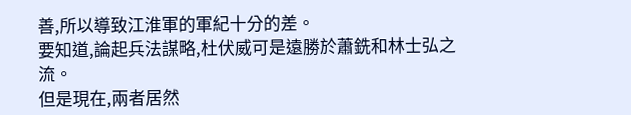善,所以導致江淮軍的軍紀十分的差。
要知道,論起兵法謀略,杜伏威可是遠勝於蕭銑和林士弘之流。
但是現在,兩者居然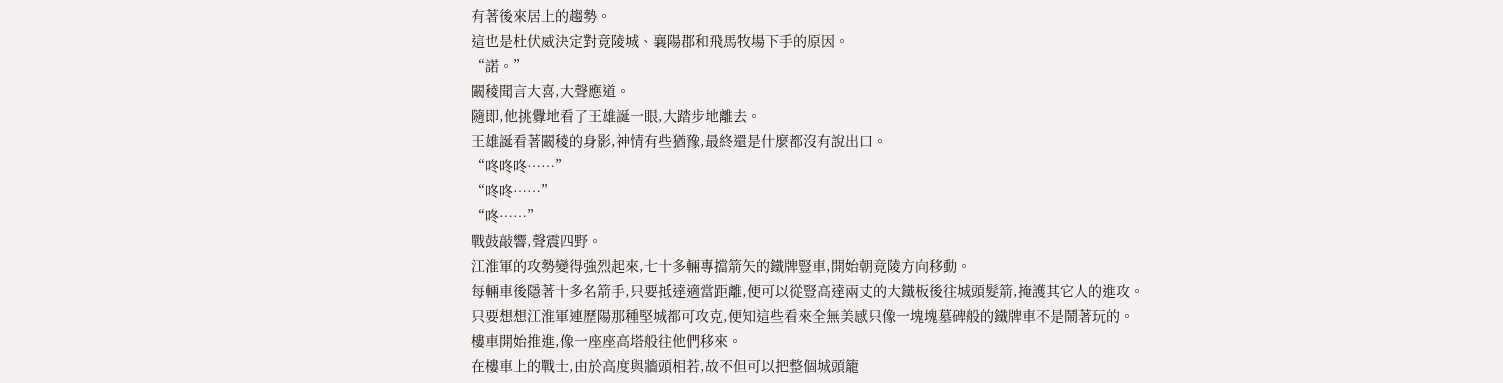有著後來居上的趨勢。
這也是杜伏威決定對竟陵城、襄陽郡和飛馬牧場下手的原因。
“諾。”
闞稜聞言大喜,大聲應道。
隨即,他挑釁地看了王雄誕一眼,大踏步地離去。
王雄誕看著闞稜的身影,神情有些猶豫,最終還是什麼都沒有說出口。
“咚咚咚……”
“咚咚……”
“咚……”
戰鼓敲響,聲震四野。
江淮軍的攻勢變得強烈起來,七十多輛專擋箭矢的鐵牌豎車,開始朝竟陵方向移動。
每輛車後隱著十多名箭手,只要抵達適當距離,便可以從豎高達兩丈的大鐵板後往城頭髮箭,掩護其它人的進攻。
只要想想江淮軍連歷陽那種堅城都可攻克,便知這些看來全無美感只像一塊塊墓碑般的鐵牌車不是鬧著玩的。
樓車開始推進,像一座座高塔般往他們移來。
在樓車上的戰士,由於高度與牆頭相若,故不但可以把整個城頭籠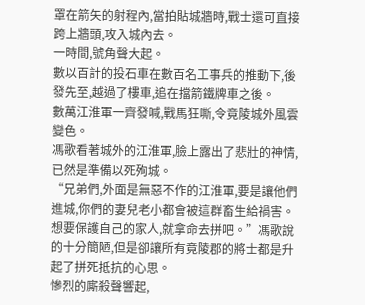罩在箭矢的射程內,當拍貼城牆時,戰士還可直接跨上牆頭,攻入城內去。
一時間,號角聲大起。
數以百計的投石車在數百名工事兵的推動下,後發先至,越過了樓車,追在擋箭鐵牌車之後。
數萬江淮軍一齊發喊,戰馬狂嘶,令竟陵城外風雲變色。
馮歌看著城外的江淮軍,臉上露出了悲壯的神情,已然是準備以死殉城。
“兄弟們,外面是無惡不作的江淮軍,要是讓他們進城,你們的妻兒老小都會被這群畜生給禍害。想要保護自己的家人,就拿命去拼吧。”馮歌說的十分簡陋,但是卻讓所有竟陵郡的將士都是升起了拼死抵抗的心思。
慘烈的廝殺聲響起,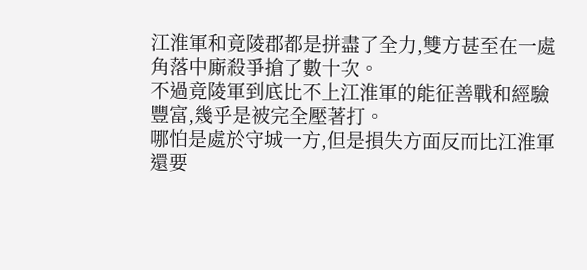江淮軍和竟陵郡都是拼盡了全力,雙方甚至在一處角落中廝殺爭搶了數十次。
不過竟陵軍到底比不上江淮軍的能征善戰和經驗豐富,幾乎是被完全壓著打。
哪怕是處於守城一方,但是損失方面反而比江淮軍還要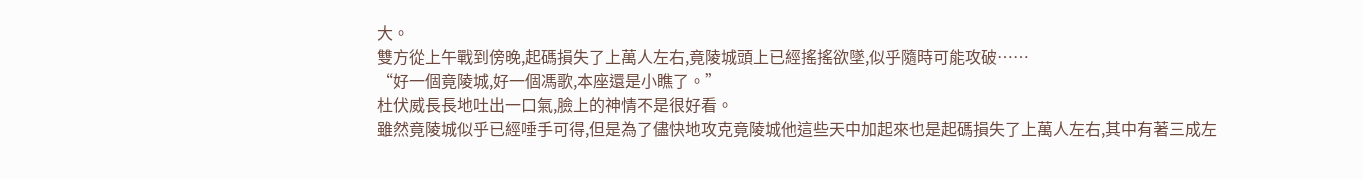大。
雙方從上午戰到傍晚,起碼損失了上萬人左右,竟陵城頭上已經搖搖欲墜,似乎隨時可能攻破……
“好一個竟陵城,好一個馮歌,本座還是小瞧了。”
杜伏威長長地吐出一口氣,臉上的神情不是很好看。
雖然竟陵城似乎已經唾手可得,但是為了儘快地攻克竟陵城他這些天中加起來也是起碼損失了上萬人左右,其中有著三成左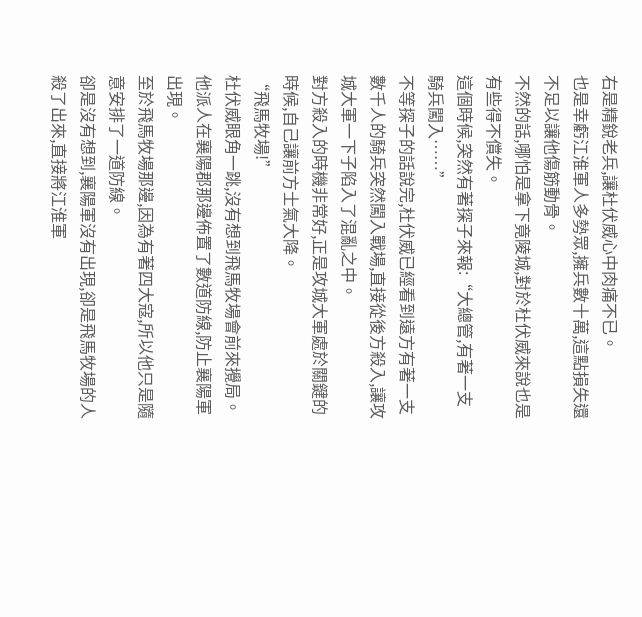右是精銳老兵,讓杜伏威心中肉痛不已。
也是幸虧江淮軍人多勢眾,擁兵數十萬,這點損失還不足以讓他傷筋動骨。
不然的話,哪怕是拿下竟陵城,對於杜伏威來說也是有些得不償失。
這個時候,突然有著探子來報:“大總管,有著一支騎兵闖入……”
不等探子的話說完,杜伏威已經看到遠方有著一支數千人的騎兵突然闖入戰場,直接從後方殺入,讓攻城大軍一下子陷入了混亂之中。
對方殺入的時機非常好,正是攻城大軍處於關鍵的時候,自己讓前方士氣大降。
“飛馬牧場!”
杜伏威眼角一跳,沒有想到飛馬牧場會前來攪局。
他派人在襄陽郡那邊佈置了數道防線,防止襄陽軍出現。
至於飛馬牧場那邊,因為有著四大寇,所以他只是隨意安排了一道防線。
卻是沒有想到,襄陽軍沒有出現,卻是飛馬牧場的人殺了出來,直接將江淮軍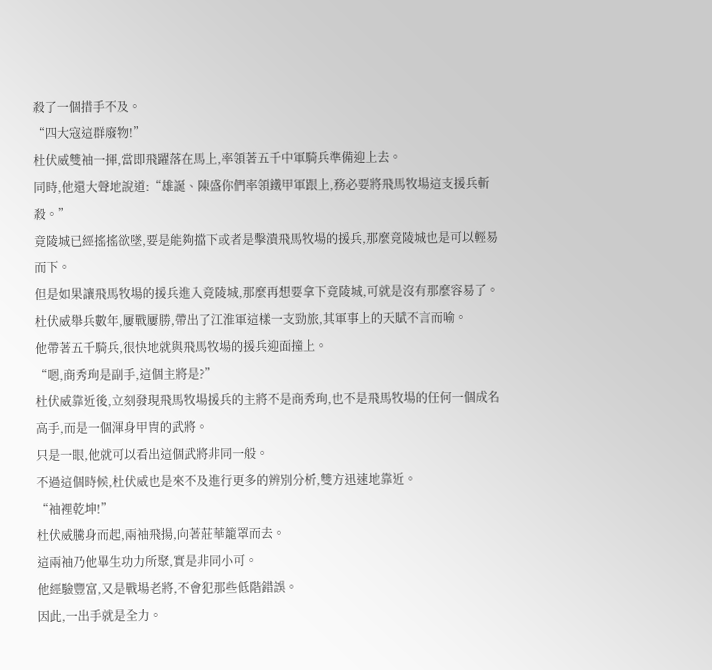殺了一個措手不及。
“四大寇這群廢物!”
杜伏威雙袖一揮,當即飛躍落在馬上,率領著五千中軍騎兵準備迎上去。
同時,他還大聲地說道:“雄誕、陳盛你們率領鐵甲軍跟上,務必要將飛馬牧場這支援兵斬殺。”
竟陵城已經搖搖欲墜,要是能夠擋下或者是擊潰飛馬牧場的援兵,那麼竟陵城也是可以輕易而下。
但是如果讓飛馬牧場的援兵進入竟陵城,那麼再想要拿下竟陵城,可就是沒有那麼容易了。
杜伏威舉兵數年,屢戰屢勝,帶出了江淮軍這樣一支勁旅,其軍事上的天賦不言而喻。
他帶著五千騎兵,很快地就與飛馬牧場的援兵迎面撞上。
“嗯,商秀珣是副手,這個主將是?”
杜伏威靠近後,立刻發現飛馬牧場援兵的主將不是商秀珣,也不是飛馬牧場的任何一個成名高手,而是一個渾身甲冑的武將。
只是一眼,他就可以看出這個武將非同一般。
不過這個時候,杜伏威也是來不及進行更多的辨別分析,雙方迅速地靠近。
“袖裡乾坤!”
杜伏威騰身而起,兩袖飛揚,向著莊華籠罩而去。
這兩袖乃他畢生功力所聚,實是非同小可。
他經驗豐富,又是戰場老將,不會犯那些低階錯誤。
因此,一出手就是全力。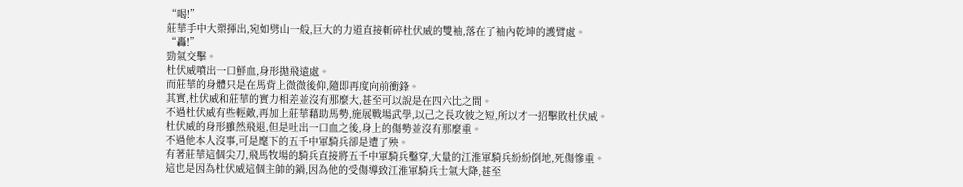“喝!”
莊華手中大槊揮出,宛如劈山一般,巨大的力道直接斬碎杜伏威的雙袖,落在了袖內乾坤的護臂處。
“轟!”
勁氣交擊。
杜伏威噴出一口鮮血,身形拋飛遠處。
而莊華的身體只是在馬背上微微後仰,隨即再度向前衝鋒。
其實,杜伏威和莊華的實力相差並沒有那麼大,甚至可以說是在四六比之間。
不過杜伏威有些輕敵,再加上莊華藉助馬勢,施展戰場武學,以己之長攻彼之短,所以才一招擊敗杜伏威。
杜伏威的身形雖然飛退,但是吐出一口血之後,身上的傷勢並沒有那麼重。
不過他本人沒事,可是麾下的五千中軍騎兵卻是遭了殃。
有著莊華這個尖刀,飛馬牧場的騎兵直接將五千中軍騎兵鑿穿,大量的江淮軍騎兵紛紛倒地,死傷慘重。
這也是因為杜伏威這個主帥的鍋,因為他的受傷導致江淮軍騎兵士氣大降,甚至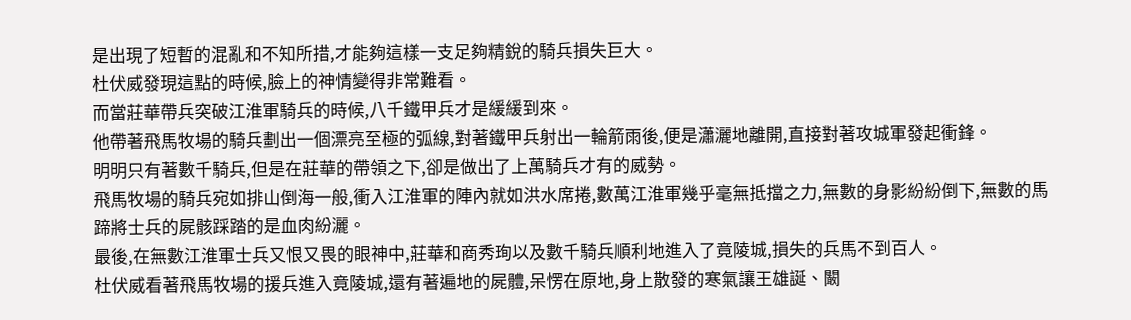是出現了短暫的混亂和不知所措,才能夠這樣一支足夠精銳的騎兵損失巨大。
杜伏威發現這點的時候,臉上的神情變得非常難看。
而當莊華帶兵突破江淮軍騎兵的時候,八千鐵甲兵才是緩緩到來。
他帶著飛馬牧場的騎兵劃出一個漂亮至極的弧線,對著鐵甲兵射出一輪箭雨後,便是瀟灑地離開,直接對著攻城軍發起衝鋒。
明明只有著數千騎兵,但是在莊華的帶領之下,卻是做出了上萬騎兵才有的威勢。
飛馬牧場的騎兵宛如排山倒海一般,衝入江淮軍的陣內就如洪水席捲,數萬江淮軍幾乎毫無抵擋之力,無數的身影紛紛倒下,無數的馬蹄將士兵的屍骸踩踏的是血肉紛灑。
最後,在無數江淮軍士兵又恨又畏的眼神中,莊華和商秀珣以及數千騎兵順利地進入了竟陵城,損失的兵馬不到百人。
杜伏威看著飛馬牧場的援兵進入竟陵城,還有著遍地的屍體,呆愣在原地,身上散發的寒氣讓王雄誕、闞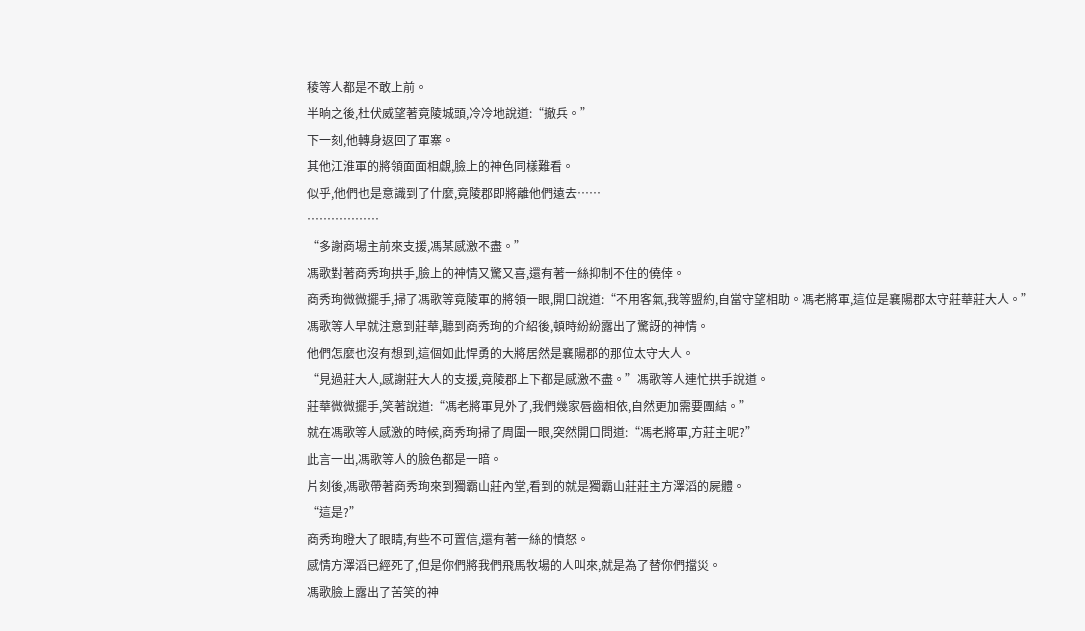稜等人都是不敢上前。
半晌之後,杜伏威望著竟陵城頭,冷冷地說道:“撤兵。”
下一刻,他轉身返回了軍寨。
其他江淮軍的將領面面相覷,臉上的神色同樣難看。
似乎,他們也是意識到了什麼,竟陵郡即將離他們遠去……
………………
“多謝商場主前來支援,馮某感激不盡。”
馮歌對著商秀珣拱手,臉上的神情又驚又喜,還有著一絲抑制不住的僥倖。
商秀珣微微擺手,掃了馮歌等竟陵軍的將領一眼,開口說道:“不用客氣,我等盟約,自當守望相助。馮老將軍,這位是襄陽郡太守莊華莊大人。”
馮歌等人早就注意到莊華,聽到商秀珣的介紹後,頓時紛紛露出了驚訝的神情。
他們怎麼也沒有想到,這個如此悍勇的大將居然是襄陽郡的那位太守大人。
“見過莊大人,感謝莊大人的支援,竟陵郡上下都是感激不盡。”馮歌等人連忙拱手說道。
莊華微微擺手,笑著說道:“馮老將軍見外了,我們幾家唇齒相依,自然更加需要團結。”
就在馮歌等人感激的時候,商秀珣掃了周圍一眼,突然開口問道:“馮老將軍,方莊主呢?”
此言一出,馮歌等人的臉色都是一暗。
片刻後,馮歌帶著商秀珣來到獨霸山莊內堂,看到的就是獨霸山莊莊主方澤滔的屍體。
“這是?”
商秀珣瞪大了眼睛,有些不可置信,還有著一絲的憤怒。
感情方澤滔已經死了,但是你們將我們飛馬牧場的人叫來,就是為了替你們擋災。
馮歌臉上露出了苦笑的神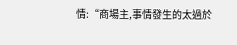情:“商場主,事情發生的太過於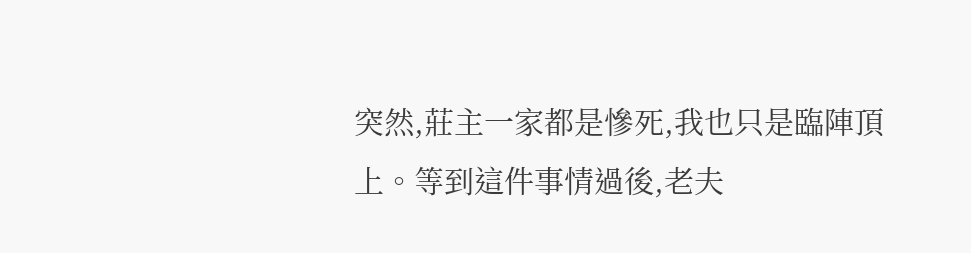突然,莊主一家都是慘死,我也只是臨陣頂上。等到這件事情過後,老夫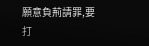願意負荊請罪,要打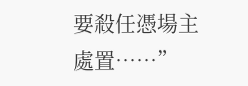要殺任憑場主處置……”